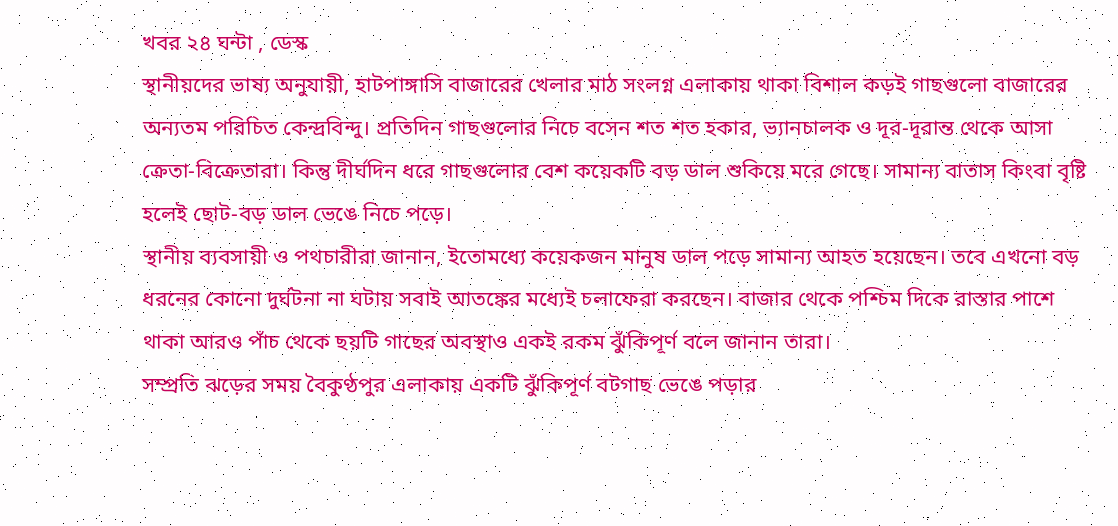খবর ২৪ ঘন্টা , ডেস্ক
স্থানীয়দের ভাষ্য অনুযায়ী, হাটপাঙ্গাসি বাজারের খেলার মাঠ সংলগ্ন এলাকায় থাকা বিশাল কড়ই গাছগুলো বাজারের অন্যতম পরিচিত কেন্দ্রবিন্দু। প্রতিদিন গাছগুলোর নিচে বসেন শত শত হকার, ভ্যানচালক ও দূর-দূরান্ত থেকে আসা ক্রেতা-বিক্রেতারা। কিন্তু দীর্ঘদিন ধরে গাছগুলোর বেশ কয়েকটি বড় ডাল শুকিয়ে মরে গেছে। সামান্য বাতাস কিংবা বৃষ্টি হলেই ছোট-বড় ডাল ভেঙে নিচে পড়ে।
স্থানীয় ব্যবসায়ী ও পথচারীরা জানান, ইতোমধ্যে কয়েকজন মানুষ ডাল পড়ে সামান্য আহত হয়েছেন। তবে এখনো বড় ধরনের কোনো দুর্ঘটনা না ঘটায় সবাই আতঙ্কের মধ্যেই চলাফেরা করছেন। বাজার থেকে পশ্চিম দিকে রাস্তার পাশে থাকা আরও পাঁচ থেকে ছয়টি গাছের অবস্থাও একই রকম ঝুঁকিপূর্ণ বলে জানান তারা।
সম্প্রতি ঝড়ের সময় বৈকুণ্ঠপুর এলাকায় একটি ঝুঁকিপূর্ণ বটগাছ ভেঙে পড়ার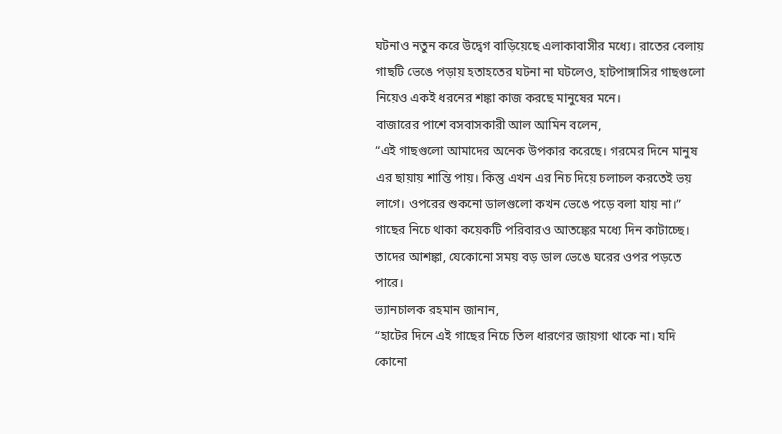ঘটনাও নতুন করে উদ্বেগ বাড়িয়েছে এলাকাবাসীর মধ্যে। রাতের বেলায় গাছটি ভেঙে পড়ায় হতাহতের ঘটনা না ঘটলেও, হাটপাঙ্গাসির গাছগুলো নিয়েও একই ধরনের শঙ্কা কাজ করছে মানুষের মনে।
বাজারের পাশে বসবাসকারী আল আমিন বলেন,
“এই গাছগুলো আমাদের অনেক উপকার করেছে। গরমের দিনে মানুষ এর ছায়ায় শান্তি পায়। কিন্তু এখন এর নিচ দিয়ে চলাচল করতেই ভয় লাগে। ওপরের শুকনো ডালগুলো কখন ভেঙে পড়ে বলা যায় না।”
গাছের নিচে থাকা কয়েকটি পরিবারও আতঙ্কের মধ্যে দিন কাটাচ্ছে। তাদের আশঙ্কা, যেকোনো সময় বড় ডাল ভেঙে ঘরের ওপর পড়তে পারে।
ভ্যানচালক রহমান জানান,
“হাটের দিনে এই গাছের নিচে তিল ধারণের জায়গা থাকে না। যদি কোনো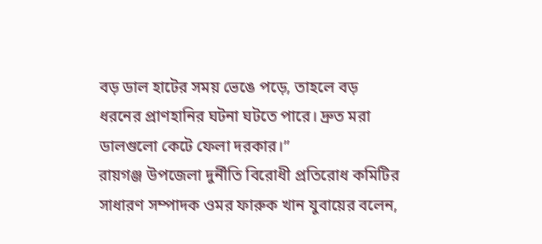বড় ডাল হাটের সময় ভেঙে পড়ে, তাহলে বড় ধরনের প্রাণহানির ঘটনা ঘটতে পারে। দ্রুত মরা ডালগুলো কেটে ফেলা দরকার।”
রায়গঞ্জ উপজেলা দুর্নীতি বিরোধী প্রতিরোধ কমিটির সাধারণ সম্পাদক ওমর ফারুক খান যুবায়ের বলেন,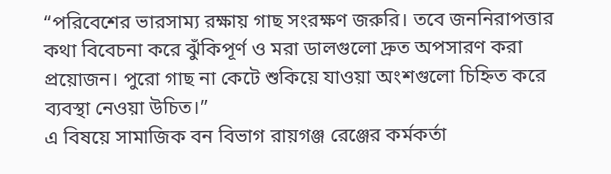“পরিবেশের ভারসাম্য রক্ষায় গাছ সংরক্ষণ জরুরি। তবে জননিরাপত্তার কথা বিবেচনা করে ঝুঁকিপূর্ণ ও মরা ডালগুলো দ্রুত অপসারণ করা প্রয়োজন। পুরো গাছ না কেটে শুকিয়ে যাওয়া অংশগুলো চিহ্নিত করে ব্যবস্থা নেওয়া উচিত।”
এ বিষয়ে সামাজিক বন বিভাগ রায়গঞ্জ রেঞ্জের কর্মকর্তা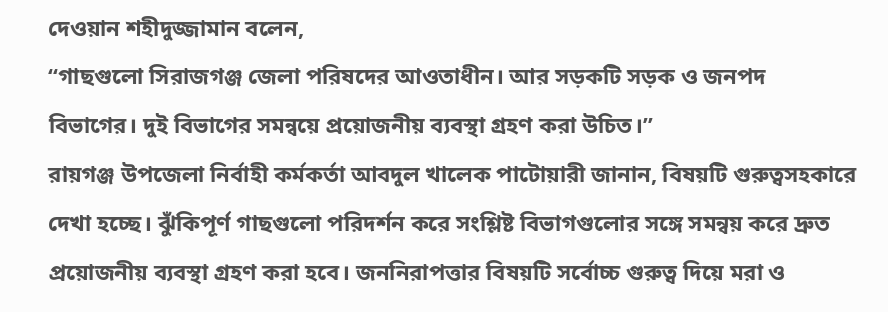দেওয়ান শহীদুজ্জামান বলেন,
“গাছগুলো সিরাজগঞ্জ জেলা পরিষদের আওতাধীন। আর সড়কটি সড়ক ও জনপদ বিভাগের। দুই বিভাগের সমন্বয়ে প্রয়োজনীয় ব্যবস্থা গ্রহণ করা উচিত।”
রায়গঞ্জ উপজেলা নির্বাহী কর্মকর্তা আবদুল খালেক পাটোয়ারী জানান, বিষয়টি গুরুত্বসহকারে দেখা হচ্ছে। ঝুঁকিপূর্ণ গাছগুলো পরিদর্শন করে সংশ্লিষ্ট বিভাগগুলোর সঙ্গে সমন্বয় করে দ্রুত প্রয়োজনীয় ব্যবস্থা গ্রহণ করা হবে। জননিরাপত্তার বিষয়টি সর্বোচ্চ গুরুত্ব দিয়ে মরা ও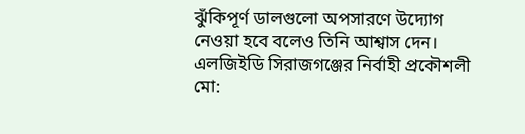ঝুঁকিপূর্ণ ডালগুলো অপসারণে উদ্যোগ নেওয়া হবে বলেও তিনি আশ্বাস দেন।
এলজিইডি সিরাজগঞ্জের নির্বাহী প্রকৌশলী মো: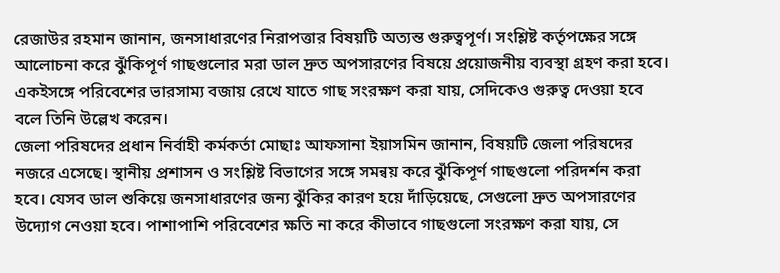রেজাউর রহমান জানান, জনসাধারণের নিরাপত্তার বিষয়টি অত্যন্ত গুরুত্বপূর্ণ। সংশ্লিষ্ট কর্তৃপক্ষের সঙ্গে আলোচনা করে ঝুঁকিপূর্ণ গাছগুলোর মরা ডাল দ্রুত অপসারণের বিষয়ে প্রয়োজনীয় ব্যবস্থা গ্রহণ করা হবে। একইসঙ্গে পরিবেশের ভারসাম্য বজায় রেখে যাতে গাছ সংরক্ষণ করা যায়, সেদিকেও গুরুত্ব দেওয়া হবে বলে তিনি উল্লেখ করেন।
জেলা পরিষদের প্রধান নির্বাহী কর্মকর্তা মোছাঃ আফসানা ইয়াসমিন জানান, বিষয়টি জেলা পরিষদের নজরে এসেছে। স্থানীয় প্রশাসন ও সংশ্লিষ্ট বিভাগের সঙ্গে সমন্বয় করে ঝুঁকিপূর্ণ গাছগুলো পরিদর্শন করা হবে। যেসব ডাল শুকিয়ে জনসাধারণের জন্য ঝুঁকির কারণ হয়ে দাঁড়িয়েছে, সেগুলো দ্রুত অপসারণের উদ্যোগ নেওয়া হবে। পাশাপাশি পরিবেশের ক্ষতি না করে কীভাবে গাছগুলো সংরক্ষণ করা যায়, সে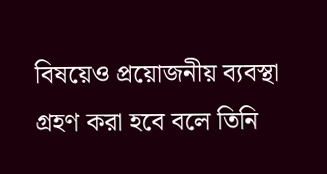বিষয়েও প্রয়োজনীয় ব্যবস্থা গ্রহণ করা হবে বলে তিনি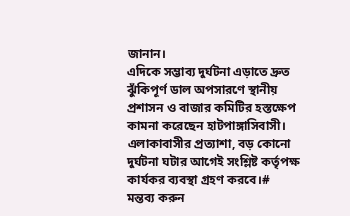জানান।
এদিকে সম্ভাব্য দুর্ঘটনা এড়াতে দ্রুত ঝুঁকিপূর্ণ ডাল অপসারণে স্থানীয় প্রশাসন ও বাজার কমিটির হস্তক্ষেপ কামনা করেছেন হাটপাঙ্গাসিবাসী। এলাকাবাসীর প্রত্যাশা, বড় কোনো দুর্ঘটনা ঘটার আগেই সংশ্লিষ্ট কর্তৃপক্ষ কার্যকর ব্যবস্থা গ্রহণ করবে।#
মন্তব্য করুন